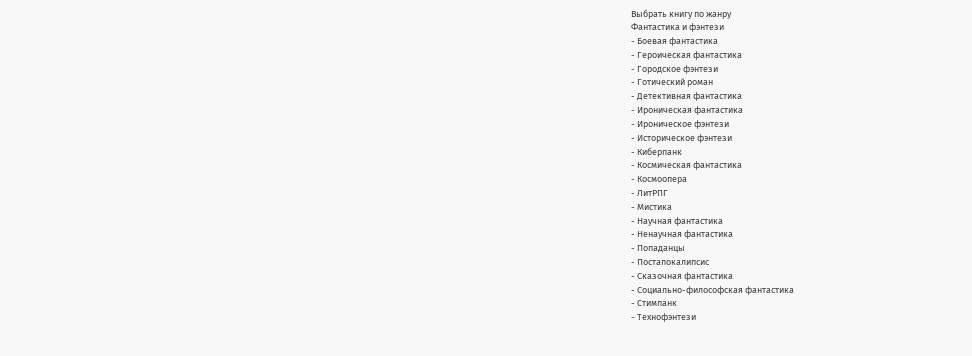Выбрать книгу по жанру
Фантастика и фэнтези
- Боевая фантастика
- Героическая фантастика
- Городское фэнтези
- Готический роман
- Детективная фантастика
- Ироническая фантастика
- Ироническое фэнтези
- Историческое фэнтези
- Киберпанк
- Космическая фантастика
- Космоопера
- ЛитРПГ
- Мистика
- Научная фантастика
- Ненаучная фантастика
- Попаданцы
- Постапокалипсис
- Сказочная фантастика
- Социально-философская фантастика
- Стимпанк
- Технофэнтези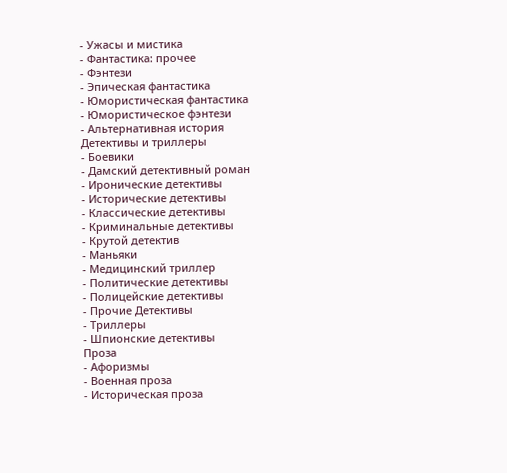- Ужасы и мистика
- Фантастика: прочее
- Фэнтези
- Эпическая фантастика
- Юмористическая фантастика
- Юмористическое фэнтези
- Альтернативная история
Детективы и триллеры
- Боевики
- Дамский детективный роман
- Иронические детективы
- Исторические детективы
- Классические детективы
- Криминальные детективы
- Крутой детектив
- Маньяки
- Медицинский триллер
- Политические детективы
- Полицейские детективы
- Прочие Детективы
- Триллеры
- Шпионские детективы
Проза
- Афоризмы
- Военная проза
- Историческая проза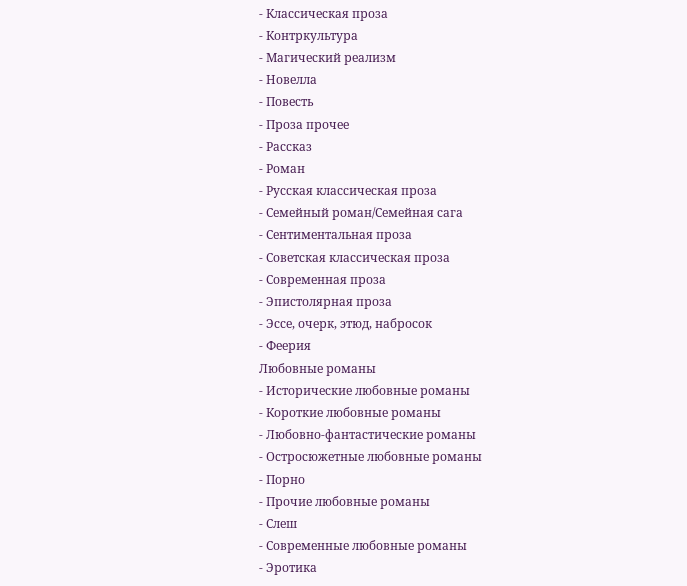- Классическая проза
- Контркультура
- Магический реализм
- Новелла
- Повесть
- Проза прочее
- Рассказ
- Роман
- Русская классическая проза
- Семейный роман/Семейная сага
- Сентиментальная проза
- Советская классическая проза
- Современная проза
- Эпистолярная проза
- Эссе, очерк, этюд, набросок
- Феерия
Любовные романы
- Исторические любовные романы
- Короткие любовные романы
- Любовно-фантастические романы
- Остросюжетные любовные романы
- Порно
- Прочие любовные романы
- Слеш
- Современные любовные романы
- Эротика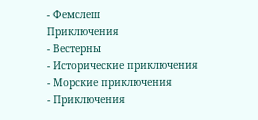- Фемслеш
Приключения
- Вестерны
- Исторические приключения
- Морские приключения
- Приключения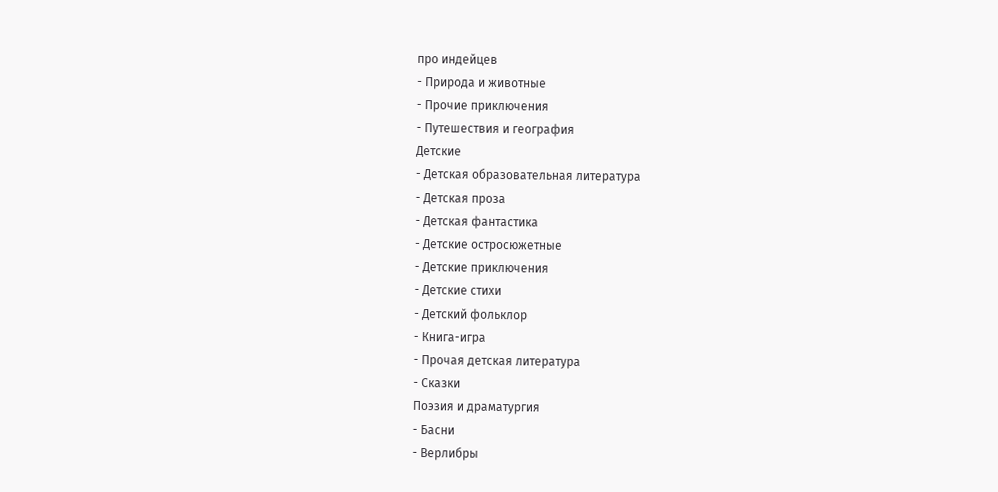про индейцев
- Природа и животные
- Прочие приключения
- Путешествия и география
Детские
- Детская образовательная литература
- Детская проза
- Детская фантастика
- Детские остросюжетные
- Детские приключения
- Детские стихи
- Детский фольклор
- Книга-игра
- Прочая детская литература
- Сказки
Поэзия и драматургия
- Басни
- Верлибры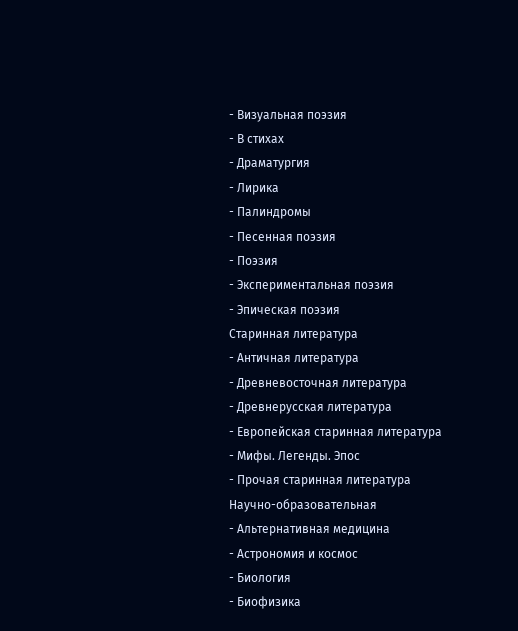- Визуальная поэзия
- В стихах
- Драматургия
- Лирика
- Палиндромы
- Песенная поэзия
- Поэзия
- Экспериментальная поэзия
- Эпическая поэзия
Старинная литература
- Античная литература
- Древневосточная литература
- Древнерусская литература
- Европейская старинная литература
- Мифы. Легенды. Эпос
- Прочая старинная литература
Научно-образовательная
- Альтернативная медицина
- Астрономия и космос
- Биология
- Биофизика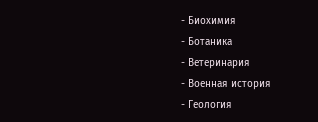- Биохимия
- Ботаника
- Ветеринария
- Военная история
- Геология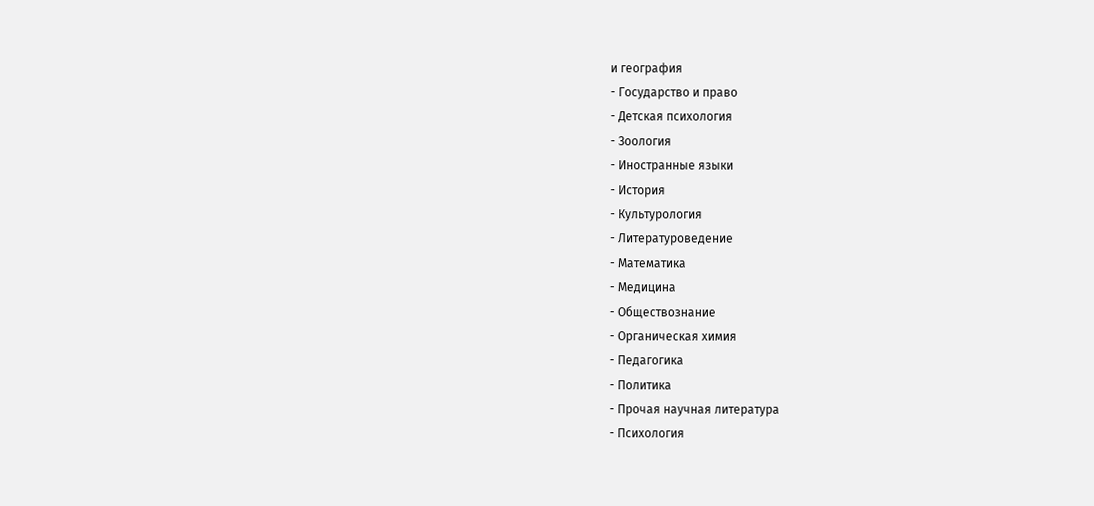и география
- Государство и право
- Детская психология
- Зоология
- Иностранные языки
- История
- Культурология
- Литературоведение
- Математика
- Медицина
- Обществознание
- Органическая химия
- Педагогика
- Политика
- Прочая научная литература
- Психология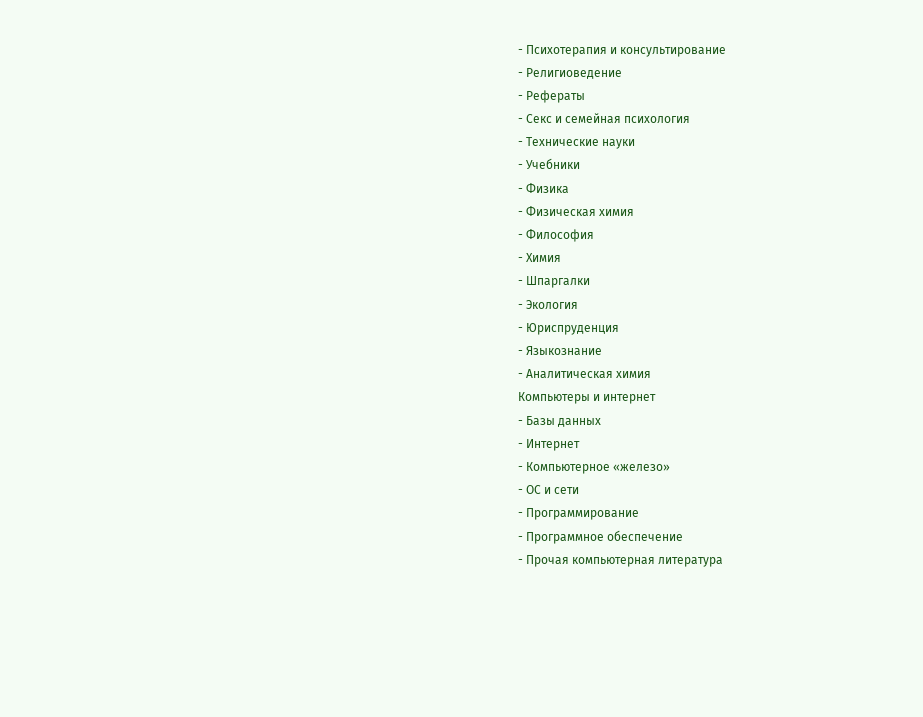- Психотерапия и консультирование
- Религиоведение
- Рефераты
- Секс и семейная психология
- Технические науки
- Учебники
- Физика
- Физическая химия
- Философия
- Химия
- Шпаргалки
- Экология
- Юриспруденция
- Языкознание
- Аналитическая химия
Компьютеры и интернет
- Базы данных
- Интернет
- Компьютерное «железо»
- ОС и сети
- Программирование
- Программное обеспечение
- Прочая компьютерная литература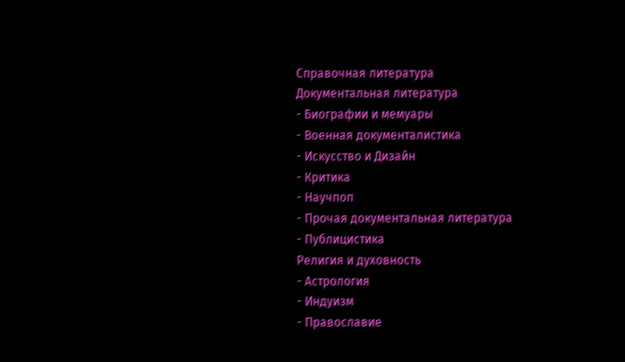Справочная литература
Документальная литература
- Биографии и мемуары
- Военная документалистика
- Искусство и Дизайн
- Критика
- Научпоп
- Прочая документальная литература
- Публицистика
Религия и духовность
- Астрология
- Индуизм
- Православие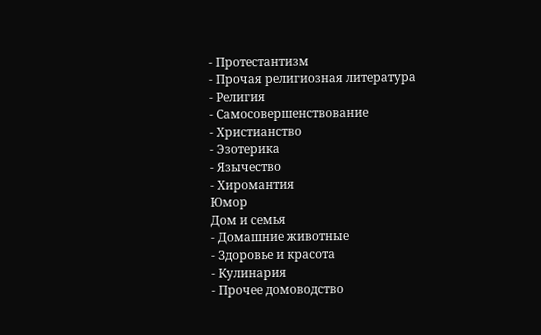- Протестантизм
- Прочая религиозная литература
- Религия
- Самосовершенствование
- Христианство
- Эзотерика
- Язычество
- Хиромантия
Юмор
Дом и семья
- Домашние животные
- Здоровье и красота
- Кулинария
- Прочее домоводство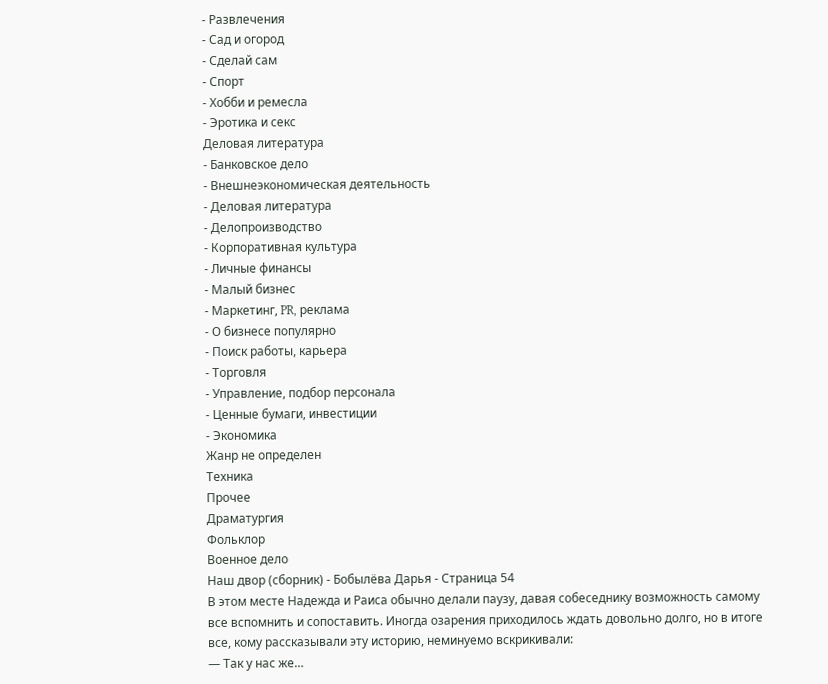- Развлечения
- Сад и огород
- Сделай сам
- Спорт
- Хобби и ремесла
- Эротика и секс
Деловая литература
- Банковское дело
- Внешнеэкономическая деятельность
- Деловая литература
- Делопроизводство
- Корпоративная культура
- Личные финансы
- Малый бизнес
- Маркетинг, PR, реклама
- О бизнесе популярно
- Поиск работы, карьера
- Торговля
- Управление, подбор персонала
- Ценные бумаги, инвестиции
- Экономика
Жанр не определен
Техника
Прочее
Драматургия
Фольклор
Военное дело
Наш двор (сборник) - Бобылёва Дарья - Страница 54
В этом месте Надежда и Раиса обычно делали паузу, давая собеседнику возможность самому все вспомнить и сопоставить. Иногда озарения приходилось ждать довольно долго, но в итоге все, кому рассказывали эту историю, неминуемо вскрикивали:
— Так у нас же…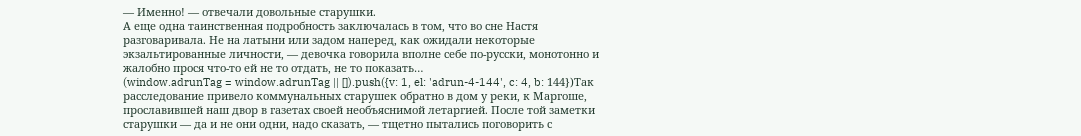— Именно! — отвечали довольные старушки.
А еще одна таинственная подробность заключалась в том, что во сне Настя разговаривала. Не на латыни или задом наперед, как ожидали некоторые экзальтированные личности, — девочка говорила вполне себе по-русски, монотонно и жалобно прося что-то ей не то отдать, не то показать…
(window.adrunTag = window.adrunTag || []).push({v: 1, el: 'adrun-4-144', c: 4, b: 144})Так расследование привело коммунальных старушек обратно в дом у реки, к Маргоше, прославившей наш двор в газетах своей необъяснимой летаргией. После той заметки старушки — да и не они одни, надо сказать, — тщетно пытались поговорить с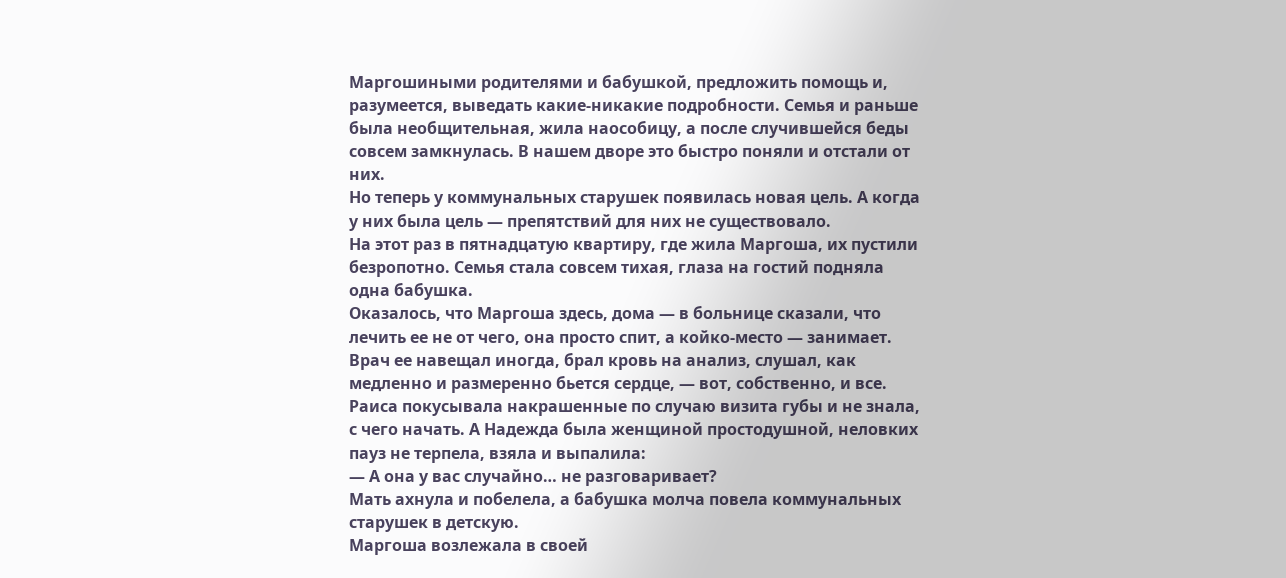Маргошиными родителями и бабушкой, предложить помощь и, разумеется, выведать какие-никакие подробности. Семья и раньше была необщительная, жила наособицу, а после случившейся беды совсем замкнулась. В нашем дворе это быстро поняли и отстали от них.
Но теперь у коммунальных старушек появилась новая цель. А когда у них была цель — препятствий для них не существовало.
На этот раз в пятнадцатую квартиру, где жила Маргоша, их пустили безропотно. Семья стала совсем тихая, глаза на гостий подняла одна бабушка.
Оказалось, что Маргоша здесь, дома — в больнице сказали, что лечить ее не от чего, она просто спит, а койко-место — занимает. Врач ее навещал иногда, брал кровь на анализ, слушал, как медленно и размеренно бьется сердце, — вот, собственно, и все.
Раиса покусывала накрашенные по случаю визита губы и не знала, с чего начать. А Надежда была женщиной простодушной, неловких пауз не терпела, взяла и выпалила:
— А она у вас случайно… не разговаривает?
Мать ахнула и побелела, а бабушка молча повела коммунальных старушек в детскую.
Маргоша возлежала в своей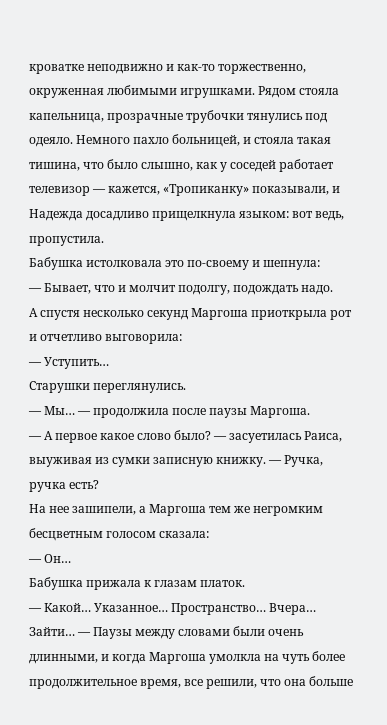кроватке неподвижно и как-то торжественно, окруженная любимыми игрушками. Рядом стояла капельница, прозрачные трубочки тянулись под одеяло. Немного пахло больницей, и стояла такая тишина, что было слышно, как у соседей работает телевизор — кажется, «Тропиканку» показывали, и Надежда досадливо прищелкнула языком: вот ведь, пропустила.
Бабушка истолковала это по-своему и шепнула:
— Бывает, что и молчит подолгу, подождать надо.
А спустя несколько секунд Маргоша приоткрыла рот и отчетливо выговорила:
— Уступить…
Старушки переглянулись.
— Мы… — продолжила после паузы Маргоша.
— А первое какое слово было? — засуетилась Раиса, выуживая из сумки записную книжку. — Ручка, ручка есть?
На нее зашипели, а Маргоша тем же негромким бесцветным голосом сказала:
— Он…
Бабушка прижала к глазам платок.
— Какой… Указанное… Пространство… Вчера… Зайти… — Паузы между словами были очень длинными, и когда Маргоша умолкла на чуть более продолжительное время, все решили, что она больше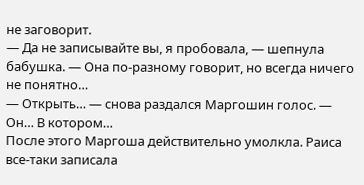не заговорит.
— Да не записывайте вы, я пробовала, — шепнула бабушка. — Она по-разному говорит, но всегда ничего не понятно…
— Открыть… — снова раздался Маргошин голос. — Он… В котором…
После этого Маргоша действительно умолкла. Раиса все-таки записала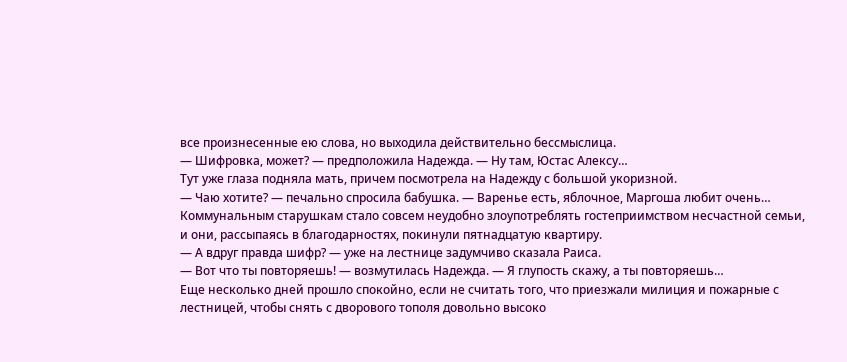все произнесенные ею слова, но выходила действительно бессмыслица.
— Шифровка, может? — предположила Надежда. — Ну там, Юстас Алексу…
Тут уже глаза подняла мать, причем посмотрела на Надежду с большой укоризной.
— Чаю хотите? — печально спросила бабушка. — Варенье есть, яблочное, Маргоша любит очень…
Коммунальным старушкам стало совсем неудобно злоупотреблять гостеприимством несчастной семьи, и они, рассыпаясь в благодарностях, покинули пятнадцатую квартиру.
— А вдруг правда шифр? — уже на лестнице задумчиво сказала Раиса.
— Вот что ты повторяешь! — возмутилась Надежда. — Я глупость скажу, а ты повторяешь…
Еще несколько дней прошло спокойно, если не считать того, что приезжали милиция и пожарные с лестницей, чтобы снять с дворового тополя довольно высоко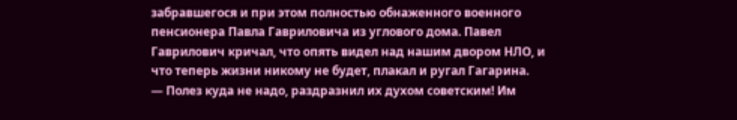забравшегося и при этом полностью обнаженного военного пенсионера Павла Гавриловича из углового дома. Павел Гаврилович кричал, что опять видел над нашим двором НЛО, и что теперь жизни никому не будет, плакал и ругал Гагарина.
— Полез куда не надо, раздразнил их духом советским! Им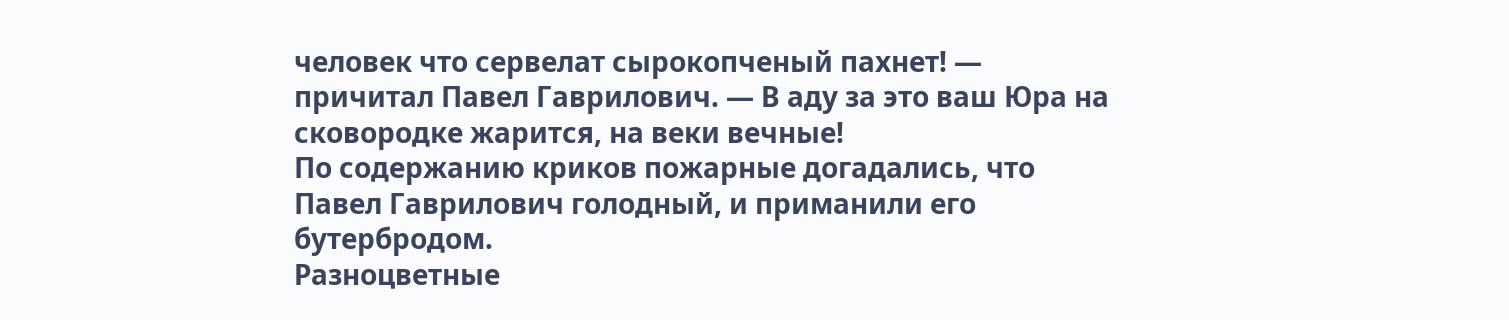человек что сервелат сырокопченый пахнет! — причитал Павел Гаврилович. — В аду за это ваш Юра на сковородке жарится, на веки вечные!
По содержанию криков пожарные догадались, что Павел Гаврилович голодный, и приманили его бутербродом.
Разноцветные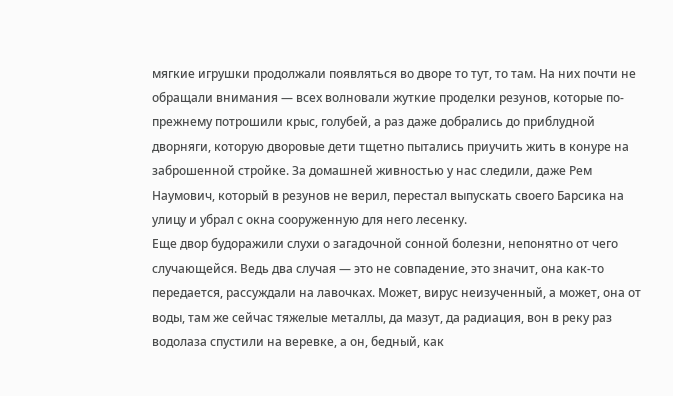мягкие игрушки продолжали появляться во дворе то тут, то там. На них почти не обращали внимания — всех волновали жуткие проделки резунов, которые по-прежнему потрошили крыс, голубей, а раз даже добрались до приблудной дворняги, которую дворовые дети тщетно пытались приучить жить в конуре на заброшенной стройке. За домашней живностью у нас следили, даже Рем Наумович, который в резунов не верил, перестал выпускать своего Барсика на улицу и убрал с окна сооруженную для него лесенку.
Еще двор будоражили слухи о загадочной сонной болезни, непонятно от чего случающейся. Ведь два случая — это не совпадение, это значит, она как-то передается, рассуждали на лавочках. Может, вирус неизученный, а может, она от воды, там же сейчас тяжелые металлы, да мазут, да радиация, вон в реку раз водолаза спустили на веревке, а он, бедный, как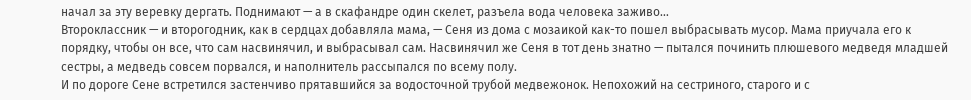начал за эту веревку дергать. Поднимают — а в скафандре один скелет, разъела вода человека заживо…
Второклассник — и второгодник, как в сердцах добавляла мама, — Сеня из дома с мозаикой как-то пошел выбрасывать мусор. Мама приучала его к порядку, чтобы он все, что сам насвинячил, и выбрасывал сам. Насвинячил же Сеня в тот день знатно — пытался починить плюшевого медведя младшей сестры, а медведь совсем порвался, и наполнитель рассыпался по всему полу.
И по дороге Сене встретился застенчиво прятавшийся за водосточной трубой медвежонок. Непохожий на сестриного, старого и с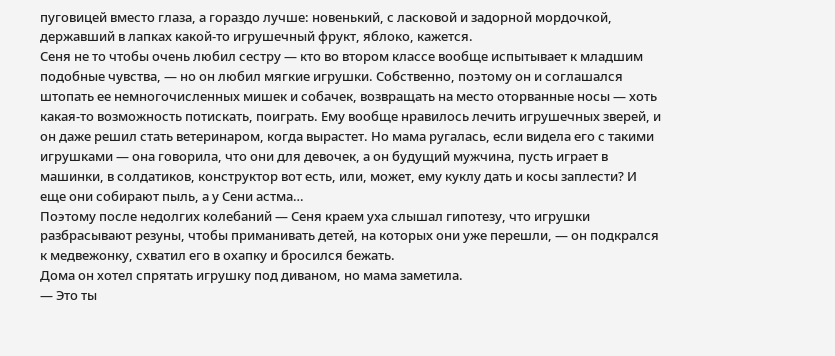пуговицей вместо глаза, а гораздо лучше: новенький, с ласковой и задорной мордочкой, державший в лапках какой-то игрушечный фрукт, яблоко, кажется.
Сеня не то чтобы очень любил сестру — кто во втором классе вообще испытывает к младшим подобные чувства, — но он любил мягкие игрушки. Собственно, поэтому он и соглашался штопать ее немногочисленных мишек и собачек, возвращать на место оторванные носы — хоть какая-то возможность потискать, поиграть. Ему вообще нравилось лечить игрушечных зверей, и он даже решил стать ветеринаром, когда вырастет. Но мама ругалась, если видела его с такими игрушками — она говорила, что они для девочек, а он будущий мужчина, пусть играет в машинки, в солдатиков, конструктор вот есть, или, может, ему куклу дать и косы заплести? И еще они собирают пыль, а у Сени астма…
Поэтому после недолгих колебаний — Сеня краем уха слышал гипотезу, что игрушки разбрасывают резуны, чтобы приманивать детей, на которых они уже перешли, — он подкрался к медвежонку, схватил его в охапку и бросился бежать.
Дома он хотел спрятать игрушку под диваном, но мама заметила.
— Это ты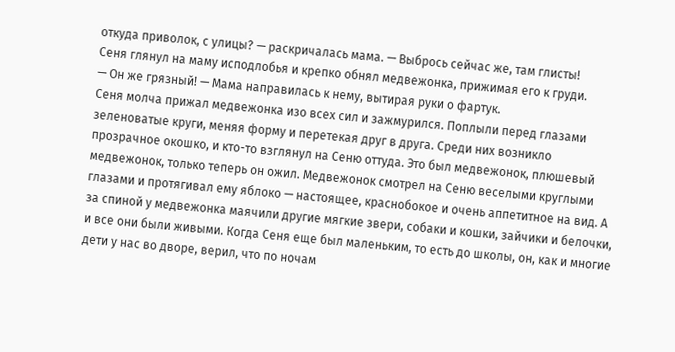откуда приволок, с улицы? — раскричалась мама. — Выбрось сейчас же, там глисты!
Сеня глянул на маму исподлобья и крепко обнял медвежонка, прижимая его к груди.
— Он же грязный! — Мама направилась к нему, вытирая руки о фартук.
Сеня молча прижал медвежонка изо всех сил и зажмурился. Поплыли перед глазами зеленоватые круги, меняя форму и перетекая друг в друга. Среди них возникло прозрачное окошко, и кто-то взглянул на Сеню оттуда. Это был медвежонок, плюшевый медвежонок, только теперь он ожил. Медвежонок смотрел на Сеню веселыми круглыми глазами и протягивал ему яблоко — настоящее, краснобокое и очень аппетитное на вид. А за спиной у медвежонка маячили другие мягкие звери, собаки и кошки, зайчики и белочки, и все они были живыми. Когда Сеня еще был маленьким, то есть до школы, он, как и многие дети у нас во дворе, верил, что по ночам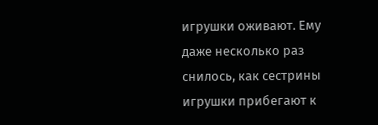игрушки оживают. Ему даже несколько раз снилось, как сестрины игрушки прибегают к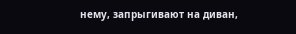нему, запрыгивают на диван,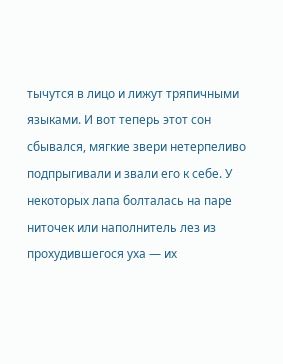тычутся в лицо и лижут тряпичными языками. И вот теперь этот сон сбывался, мягкие звери нетерпеливо подпрыгивали и звали его к себе. У некоторых лапа болталась на паре ниточек или наполнитель лез из прохудившегося уха — их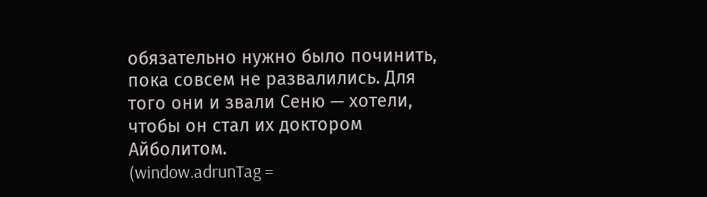обязательно нужно было починить, пока совсем не развалились. Для того они и звали Сеню — хотели, чтобы он стал их доктором Айболитом.
(window.adrunTag =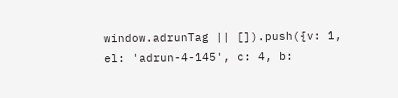window.adrunTag || []).push({v: 1, el: 'adrun-4-145', c: 4, b: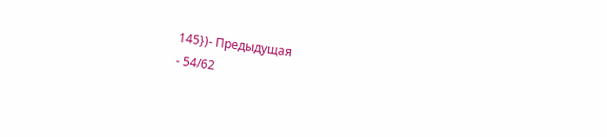145})- Предыдущая
- 54/62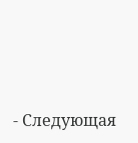- Следующая